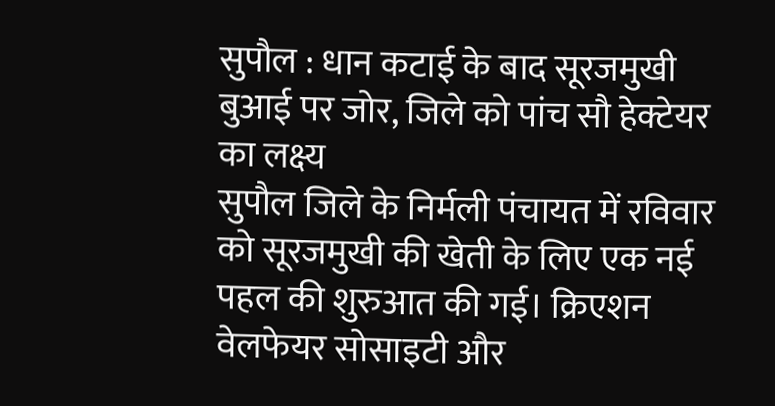सुपौल : धान कटाई के बाद सूरजमुखी बुआई पर जोर, जिले को पांच सौ हेक्टेयर का लक्ष्य
सुपौल जिले के निर्मली पंचायत में रविवार को सूरजमुखी की खेती के लिए एक नई पहल की शुरुआत की गई। क्रिएशन वेलफेयर सोसाइटी और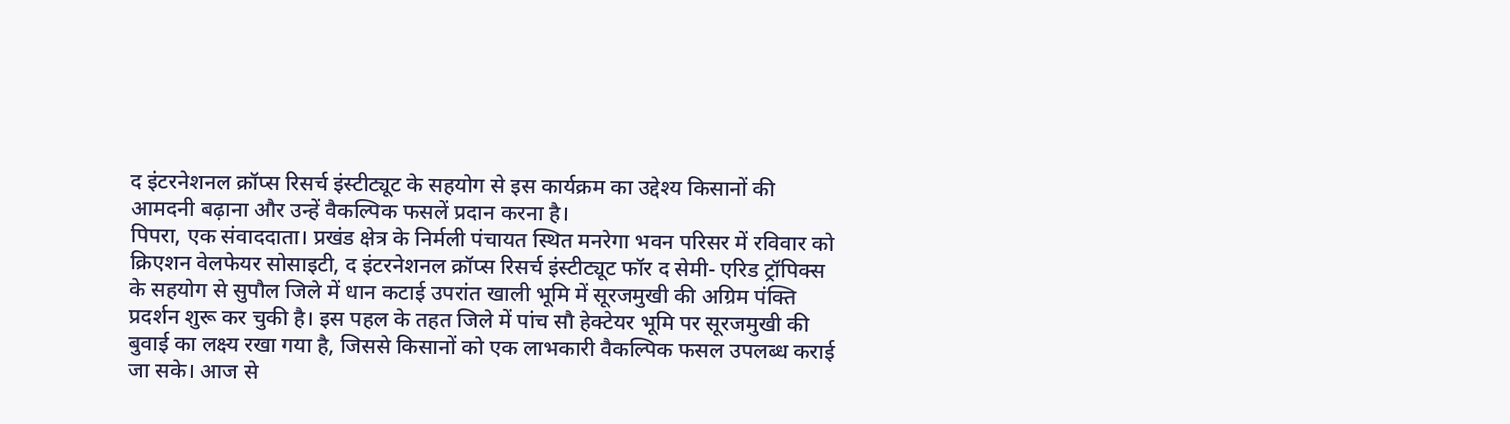द इंटरनेशनल क्रॉप्स रिसर्च इंस्टीट्यूट के सहयोग से इस कार्यक्रम का उद्देश्य किसानों की आमदनी बढ़ाना और उन्हें वैकल्पिक फसलें प्रदान करना है।
पिपरा, एक संवाददाता। प्रखंड क्षेत्र के निर्मली पंचायत स्थित मनरेगा भवन परिसर में रविवार को क्रिएशन वेलफेयर सोसाइटी, द इंटरनेशनल क्रॉप्स रिसर्च इंस्टीट्यूट फॉर द सेमी- एरिड ट्रॉपिक्स के सहयोग से सुपौल जिले में धान कटाई उपरांत खाली भूमि में सूरजमुखी की अग्रिम पंक्ति प्रदर्शन शुरू कर चुकी है। इस पहल के तहत जिले में पांच सौ हेक्टेयर भूमि पर सूरजमुखी की बुवाई का लक्ष्य रखा गया है, जिससे किसानों को एक लाभकारी वैकल्पिक फसल उपलब्ध कराई जा सके। आज से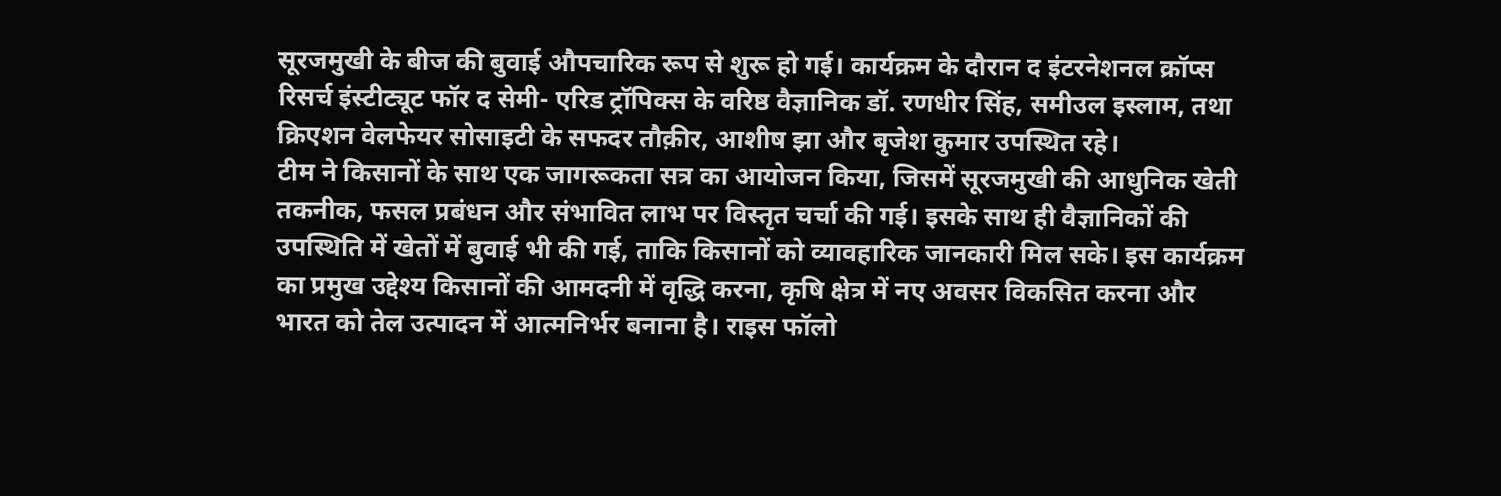सूरजमुखी के बीज की बुवाई औपचारिक रूप से शुरू हो गई। कार्यक्रम के दौरान द इंटरनेशनल क्रॉप्स रिसर्च इंस्टीट्यूट फॉर द सेमी- एरिड ट्रॉपिक्स के वरिष्ठ वैज्ञानिक डॉ. रणधीर सिंह, समीउल इस्लाम, तथा क्रिएशन वेलफेयर सोसाइटी के सफदर तौक़ीर, आशीष झा और बृजेश कुमार उपस्थित रहे।
टीम ने किसानों के साथ एक जागरूकता सत्र का आयोजन किया, जिसमें सूरजमुखी की आधुनिक खेती तकनीक, फसल प्रबंधन और संभावित लाभ पर विस्तृत चर्चा की गई। इसके साथ ही वैज्ञानिकों की उपस्थिति में खेतों में बुवाई भी की गई, ताकि किसानों को व्यावहारिक जानकारी मिल सके। इस कार्यक्रम का प्रमुख उद्देश्य किसानों की आमदनी में वृद्धि करना, कृषि क्षेत्र में नए अवसर विकसित करना और भारत को तेल उत्पादन में आत्मनिर्भर बनाना है। राइस फॉलो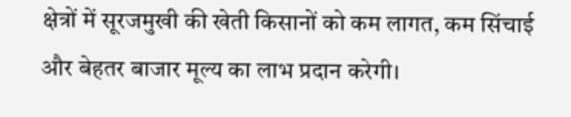क्षेत्रों में सूरजमुखी की खेती किसानों को कम लागत, कम सिंचाई और बेहतर बाजार मूल्य का लाभ प्रदान करेगी।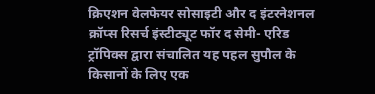क्रिएशन वेलफेयर सोसाइटी और द इंटरनेशनल क्रॉप्स रिसर्च इंस्टीट्यूट फॉर द सेमी- एरिड ट्रॉपिक्स द्वारा संचालित यह पहल सुपौल के किसानों के लिए एक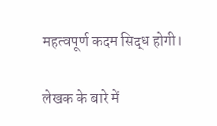महत्वपूर्ण कदम सिद्ध होगी।

लेखक के बारे में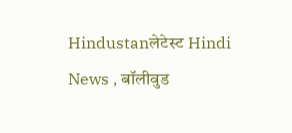Hindustanलेटेस्ट Hindi News , बॉलीवुड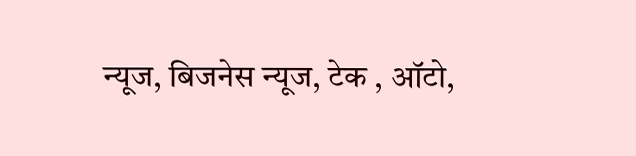न्यूज, बिजनेस न्यूज, टेक , ऑटो,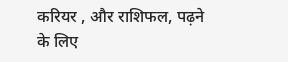करियर , और राशिफल, पढ़ने के लिए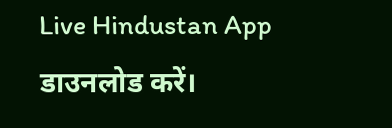Live Hindustan App डाउनलोड करें।